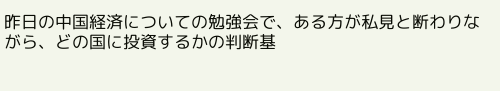昨日の中国経済についての勉強会で、ある方が私見と断わりながら、どの国に投資するかの判断基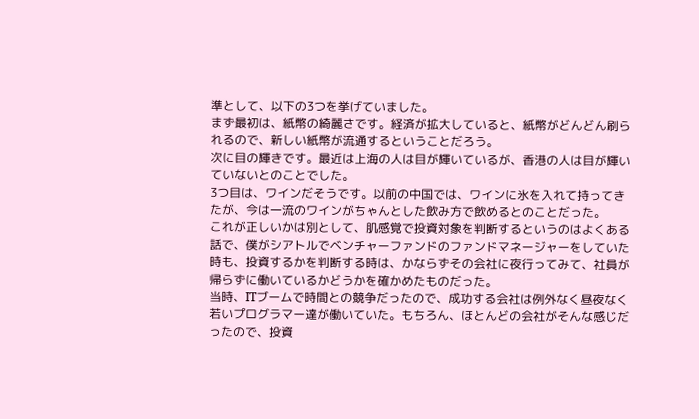準として、以下の3つを挙げていました。
まず最初は、紙幣の綺麗さです。経済が拡大していると、紙幣がどんどん刷られるので、新しい紙幣が流通するということだろう。
次に目の輝きです。最近は上海の人は目が輝いているが、香港の人は目が輝いていないとのことでした。
3つ目は、ワインだそうです。以前の中国では、ワインに氷を入れて持ってきたが、今は一流のワインがちゃんとした飲み方で飲めるとのことだった。
これが正しいかは別として、肌感覚で投資対象を判断するというのはよくある話で、僕がシアトルでベンチャーファンドのファンドマネージャーをしていた時も、投資するかを判断する時は、かならずその会社に夜行ってみて、社員が帰らずに働いているかどうかを確かめたものだった。
当時、ITブームで時間との競争だったので、成功する会社は例外なく昼夜なく若いプログラマー達が働いていた。もちろん、ほとんどの会社がそんな感じだったので、投資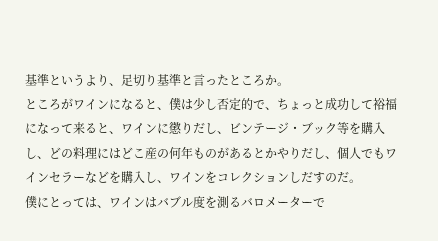基準というより、足切り基準と言ったところか。
ところがワインになると、僕は少し否定的で、ちょっと成功して裕福になって来ると、ワインに懲りだし、ビンテージ・ブック等を購入し、どの料理にはどこ産の何年ものがあるとかやりだし、個人でもワインセラーなどを購入し、ワインをコレクションしだすのだ。
僕にとっては、ワインはバブル度を測るバロメーターで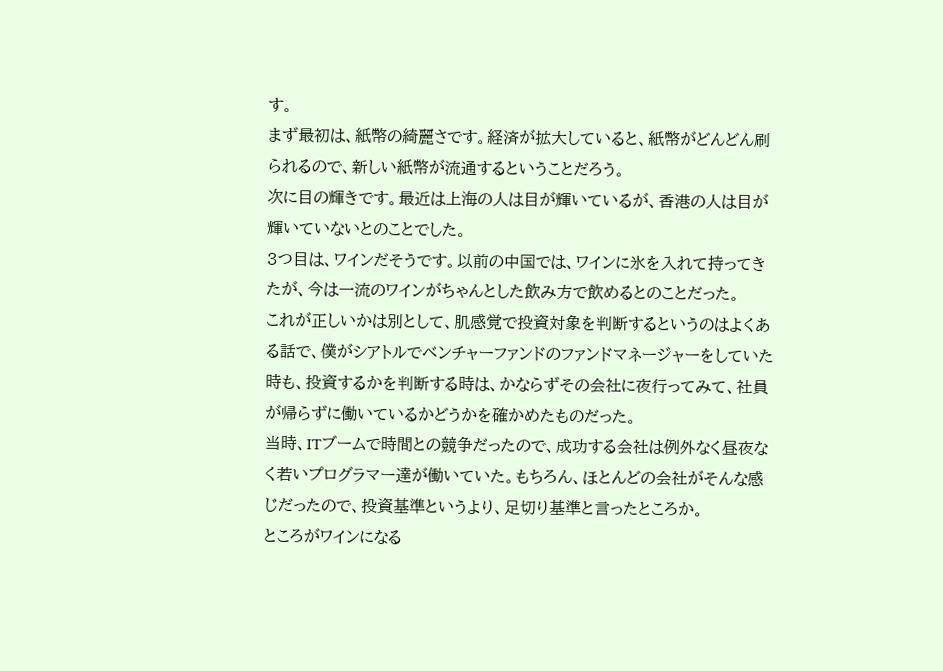す。
まず最初は、紙幣の綺麗さです。経済が拡大していると、紙幣がどんどん刷られるので、新しい紙幣が流通するということだろう。
次に目の輝きです。最近は上海の人は目が輝いているが、香港の人は目が輝いていないとのことでした。
3つ目は、ワインだそうです。以前の中国では、ワインに氷を入れて持ってきたが、今は一流のワインがちゃんとした飲み方で飲めるとのことだった。
これが正しいかは別として、肌感覚で投資対象を判断するというのはよくある話で、僕がシアトルでベンチャーファンドのファンドマネージャーをしていた時も、投資するかを判断する時は、かならずその会社に夜行ってみて、社員が帰らずに働いているかどうかを確かめたものだった。
当時、ITブームで時間との競争だったので、成功する会社は例外なく昼夜なく若いプログラマー達が働いていた。もちろん、ほとんどの会社がそんな感じだったので、投資基準というより、足切り基準と言ったところか。
ところがワインになる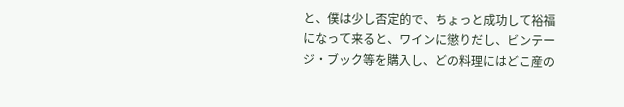と、僕は少し否定的で、ちょっと成功して裕福になって来ると、ワインに懲りだし、ビンテージ・ブック等を購入し、どの料理にはどこ産の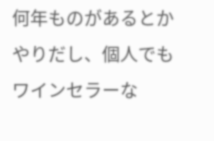何年ものがあるとかやりだし、個人でもワインセラーな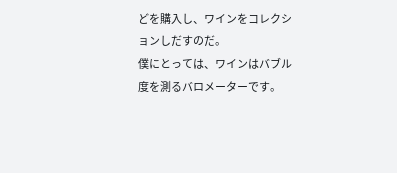どを購入し、ワインをコレクションしだすのだ。
僕にとっては、ワインはバブル度を測るバロメーターです。